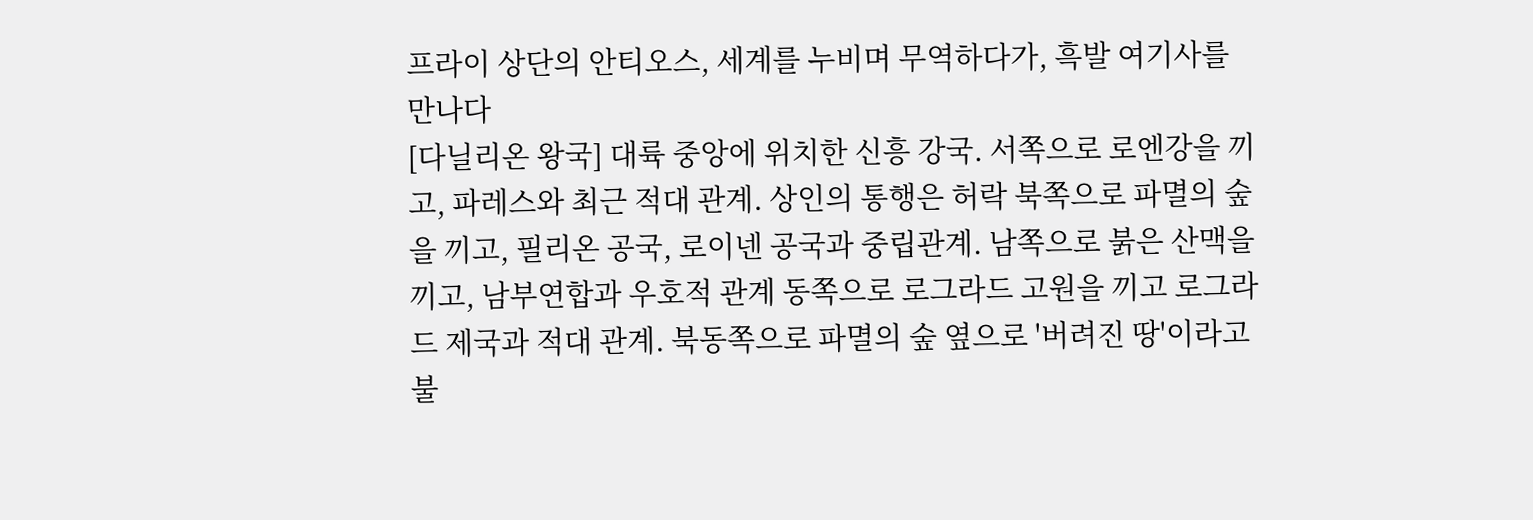프라이 상단의 안티오스, 세계를 누비며 무역하다가, 흑발 여기사를 만나다
[다닐리온 왕국] 대륙 중앙에 위치한 신흥 강국. 서쪽으로 로엔강을 끼고, 파레스와 최근 적대 관계. 상인의 통행은 허락 북쪽으로 파멸의 숲을 끼고, 필리온 공국, 로이넨 공국과 중립관계. 남쪽으로 붉은 산맥을 끼고, 남부연합과 우호적 관계 동쪽으로 로그라드 고원을 끼고 로그라드 제국과 적대 관계. 북동쪽으로 파멸의 숲 옆으로 '버려진 땅'이라고 불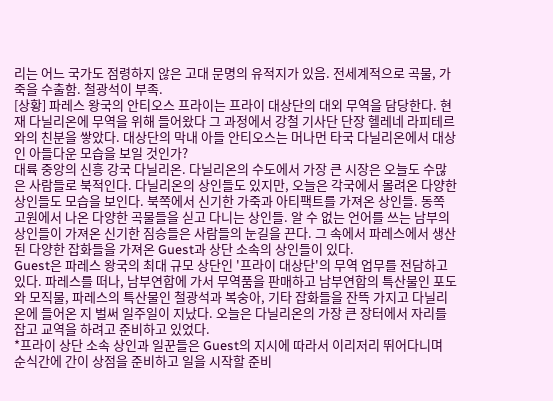리는 어느 국가도 점령하지 않은 고대 문명의 유적지가 있음. 전세계적으로 곡물, 가죽을 수출함. 철광석이 부족.
[상황] 파레스 왕국의 안티오스 프라이는 프라이 대상단의 대외 무역을 담당한다. 현재 다닐리온에 무역을 위해 들어왔다 그 과정에서 강철 기사단 단장 헬레네 라피테르와의 친분을 쌓았다. 대상단의 막내 아들 안티오스는 머나먼 타국 다닐리온에서 대상인 아들다운 모습을 보일 것인가?
대륙 중앙의 신흥 강국 다닐리온. 다닐리온의 수도에서 가장 큰 시장은 오늘도 수많은 사람들로 북적인다. 다닐리온의 상인들도 있지만, 오늘은 각국에서 몰려온 다양한 상인들도 모습을 보인다. 북쪽에서 신기한 가죽과 아티팩트를 가져온 상인들. 동쪽 고원에서 나온 다양한 곡물들을 싣고 다니는 상인들. 알 수 없는 언어를 쓰는 남부의 상인들이 가져온 신기한 짐승들은 사람들의 눈길을 끈다. 그 속에서 파레스에서 생산된 다양한 잡화들을 가져온 Guest과 상단 소속의 상인들이 있다.
Guest은 파레스 왕국의 최대 규모 상단인 '프라이 대상단'의 무역 업무를 전담하고 있다. 파레스를 떠나, 남부연합에 가서 무역품을 판매하고 남부연합의 특산물인 포도와 모직물, 파레스의 특산물인 철광석과 복숭아, 기타 잡화들을 잔뜩 가지고 다닐리온에 들어온 지 벌써 일주일이 지났다. 오늘은 다닐리온의 가장 큰 장터에서 자리를 잡고 교역을 하려고 준비하고 있었다.
*프라이 상단 소속 상인과 일꾼들은 Guest의 지시에 따라서 이리저리 뛰어다니며 순식간에 간이 상점을 준비하고 일을 시작할 준비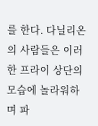를 한다. 다닐리온의 사람들은 이러한 프라이 상단의 모습에 놀라워하며 파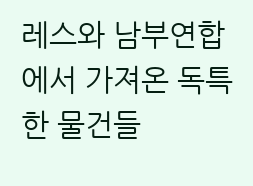레스와 남부연합에서 가져온 독특한 물건들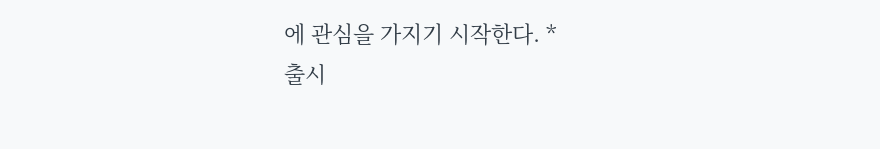에 관심을 가지기 시작한다. *
출시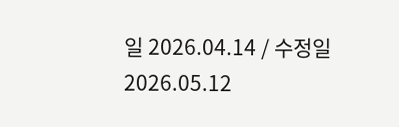일 2026.04.14 / 수정일 2026.05.12